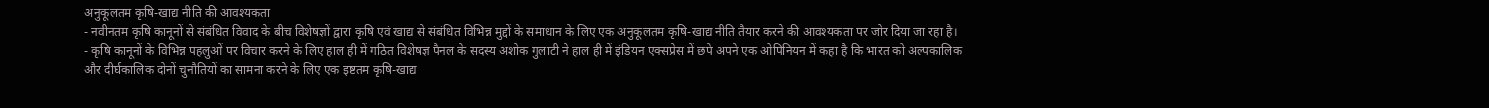अनुकूलतम कृषि-खाद्य नीति की आवश्यकता
- नवीनतम कृषि कानूनों से संबंधित विवाद के बीच विशेषज्ञों द्वारा कृषि एवं खाद्य से संबंधित विभिन्न मुद्दों के समाधान के लिए एक अनुकूलतम कृषि-खाद्य नीति तैयार करने की आवश्यकता पर जोर दिया जा रहा है।
- कृषि कानूनों के विभिन्न पहलुओं पर विचार करने के लिए हाल ही में गठित विशेषज्ञ पैनल के सदस्य अशोक गुलाटी ने हाल ही में इंडियन एक्सप्रेस में छपे अपने एक ओपिनियन में कहा है कि भारत को अल्पकालिक और दीर्घकालिक दोनों चुनौतियों का सामना करने के लिए एक इष्टतम कृषि-खाद्य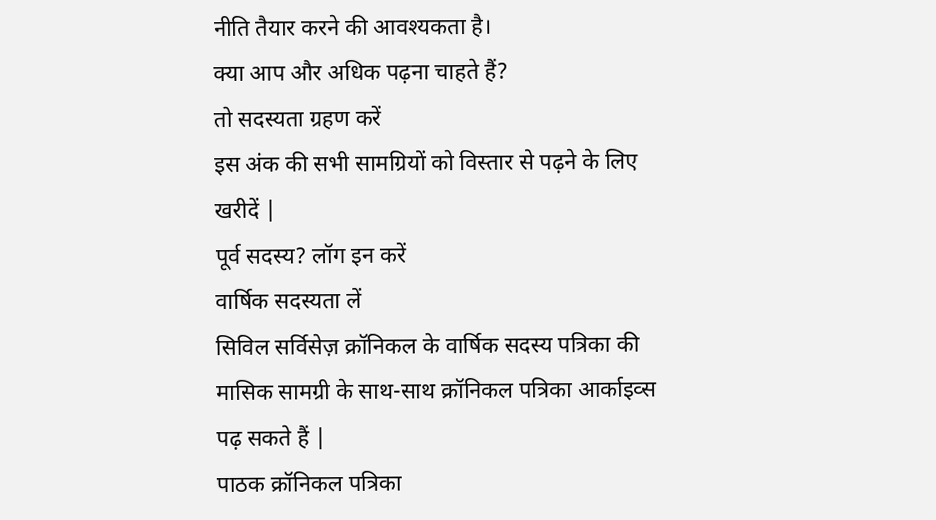नीति तैयार करने की आवश्यकता है।
क्या आप और अधिक पढ़ना चाहते हैं?
तो सदस्यता ग्रहण करें
इस अंक की सभी सामग्रियों को विस्तार से पढ़ने के लिए खरीदें |
पूर्व सदस्य? लॉग इन करें
वार्षिक सदस्यता लें
सिविल सर्विसेज़ क्रॉनिकल के वार्षिक सदस्य पत्रिका की मासिक सामग्री के साथ-साथ क्रॉनिकल पत्रिका आर्काइव्स पढ़ सकते हैं |
पाठक क्रॉनिकल पत्रिका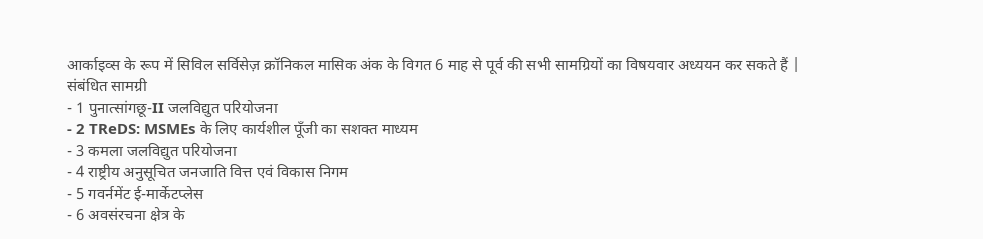आर्काइव्स के रूप में सिविल सर्विसेज़ क्रॉनिकल मासिक अंक के विगत 6 माह से पूर्व की सभी सामग्रियों का विषयवार अध्ययन कर सकते हैं |
संबंधित सामग्री
- 1 पुनात्सांगछू-II जलविद्युत परियोजना
- 2 TReDS: MSMEs के लिए कार्यशील पूँजी का सशक्त माध्यम
- 3 कमला जलविद्युत परियोजना
- 4 राष्ट्रीय अनुसूचित जनजाति वित्त एवं विकास निगम
- 5 गवर्नमेंट ई-मार्केटप्लेस
- 6 अवसंरचना क्षेत्र के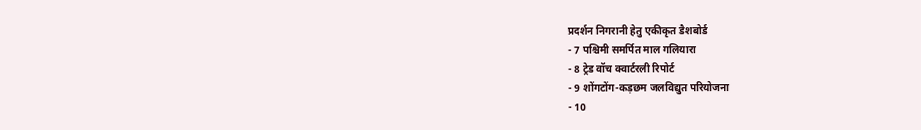प्रदर्शन निगरानी हेतु एकीकृत डैशबोर्ड
- 7 पश्चिमी समर्पित माल गलियारा
- 8 ट्रेड वॉच क्वार्टरली रिपोर्ट
- 9 शोंगटोंग-कड़छम जलविद्युत परियोजना
- 10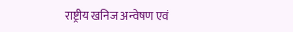राष्ट्रीय खनिज अन्वेषण एवं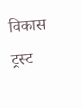विकास ट्रस्ट